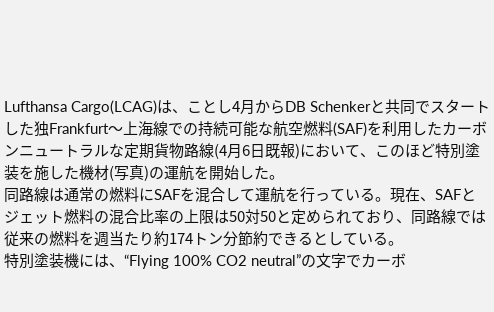Lufthansa Cargo(LCAG)は、ことし4月からDB Schenkerと共同でスタートした独Frankfurt〜上海線での持続可能な航空燃料(SAF)を利用したカーボンニュートラルな定期貨物路線(4月6日既報)において、このほど特別塗装を施した機材(写真)の運航を開始した。
同路線は通常の燃料にSAFを混合して運航を行っている。現在、SAFとジェット燃料の混合比率の上限は50対50と定められており、同路線では従来の燃料を週当たり約174トン分節約できるとしている。
特別塗装機には、“Flying 100% CO2 neutral”の文字でカーボ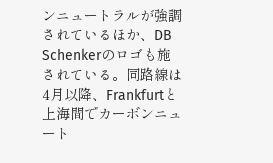ンニュートラルが強調されているほか、DB Schenkerのロゴも施されている。同路線は4月以降、Frankfurtと上海間でカーボンニュート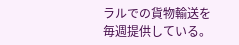ラルでの貨物輸送を毎週提供している。